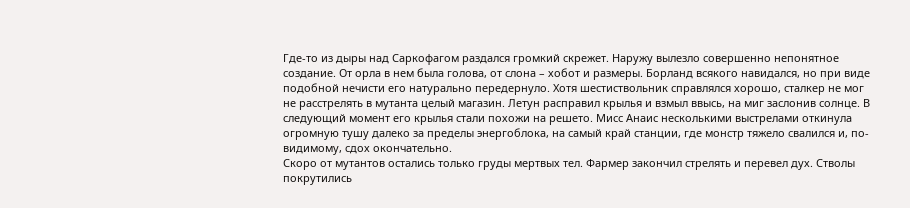Где-то из дыры над Саркофагом раздался громкий скрежет. Наружу вылезло совершенно непонятное создание. От орла в нем была голова, от слона – хобот и размеры. Борланд всякого навидался, но при виде подобной нечисти его натурально передернуло. Хотя шестиствольник справлялся хорошо, сталкер не мог не расстрелять в мутанта целый магазин. Летун расправил крылья и взмыл ввысь, на миг заслонив солнце. В следующий момент его крылья стали похожи на решето. Мисс Анаис несколькими выстрелами откинула огромную тушу далеко за пределы энергоблока, на самый край станции, где монстр тяжело свалился и, по-видимому, сдох окончательно.
Скоро от мутантов остались только груды мертвых тел. Фармер закончил стрелять и перевел дух. Стволы покрутились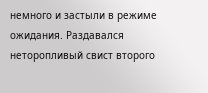немного и застыли в режиме ожидания. Раздавался неторопливый свист второго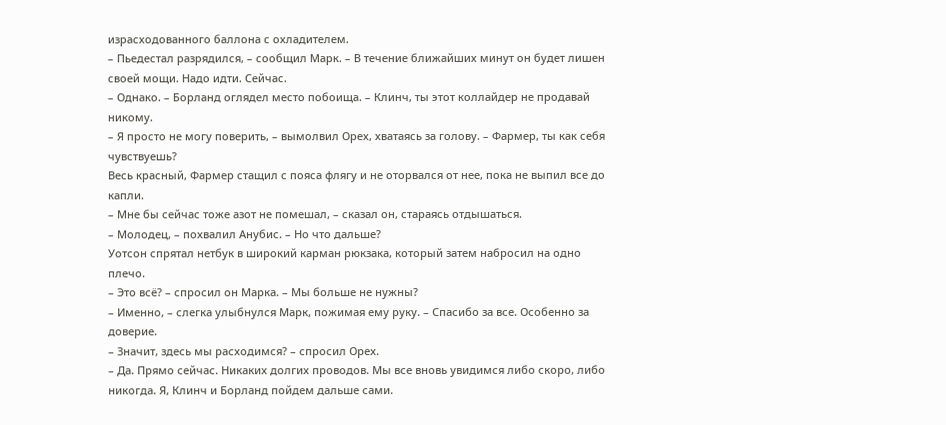израсходованного баллона с охладителем.
– Пьедестал разрядился, – сообщил Марк. – В течение ближайших минут он будет лишен своей мощи. Надо идти. Сейчас.
– Однако. – Борланд оглядел место побоища. – Клинч, ты этот коллайдер не продавай никому.
– Я просто не могу поверить, – вымолвил Орех, хватаясь за голову. – Фармер, ты как себя чувствуешь?
Весь красный, Фармер стащил с пояса флягу и не оторвался от нее, пока не выпил все до капли.
– Мне бы сейчас тоже азот не помешал, – сказал он, стараясь отдышаться.
– Молодец, – похвалил Анубис. – Но что дальше?
Уотсон спрятал нетбук в широкий карман рюкзака, который затем набросил на одно плечо.
– Это всё? – спросил он Марка. – Мы больше не нужны?
– Именно, – слегка улыбнулся Марк, пожимая ему руку. – Спасибо за все. Особенно за доверие.
– Значит, здесь мы расходимся? – спросил Орех.
– Да. Прямо сейчас. Никаких долгих проводов. Мы все вновь увидимся либо скоро, либо никогда. Я, Клинч и Борланд пойдем дальше сами.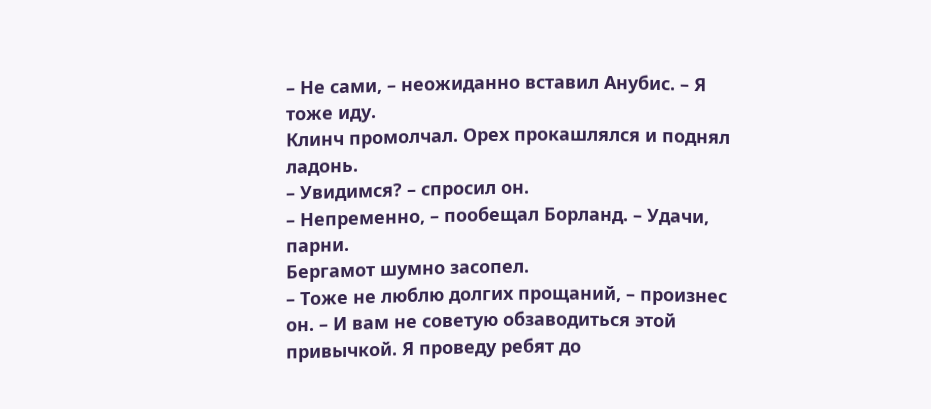– Не сами, – неожиданно вставил Анубис. – Я тоже иду.
Клинч промолчал. Орех прокашлялся и поднял ладонь.
– Увидимся? – спросил он.
– Непременно, – пообещал Борланд. – Удачи, парни.
Бергамот шумно засопел.
– Тоже не люблю долгих прощаний, – произнес он. – И вам не советую обзаводиться этой привычкой. Я проведу ребят до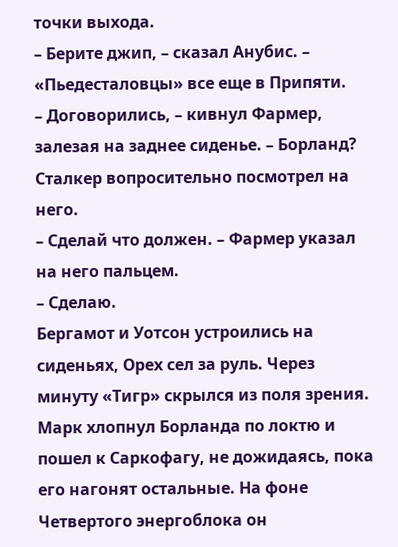точки выхода.
– Берите джип, – сказал Анубис. – «Пьедесталовцы» все еще в Припяти.
– Договорились, – кивнул Фармер, залезая на заднее сиденье. – Борланд?
Сталкер вопросительно посмотрел на него.
– Сделай что должен. – Фармер указал на него пальцем.
– Сделаю.
Бергамот и Уотсон устроились на сиденьях, Орех сел за руль. Через минуту «Тигр» скрылся из поля зрения.
Марк хлопнул Борланда по локтю и пошел к Саркофагу, не дожидаясь, пока его нагонят остальные. На фоне Четвертого энергоблока он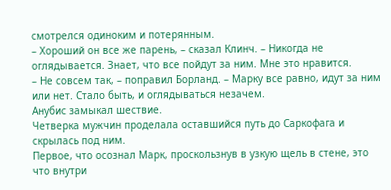смотрелся одиноким и потерянным.
– Хороший он все же парень, – сказал Клинч. – Никогда не оглядывается. Знает, что все пойдут за ним. Мне это нравится.
– Не совсем так, – поправил Борланд. – Марку все равно, идут за ним или нет. Стало быть, и оглядываться незачем.
Анубис замыкал шествие.
Четверка мужчин проделала оставшийся путь до Саркофага и скрылась под ним.
Первое, что осознал Марк, проскользнув в узкую щель в стене, это что внутри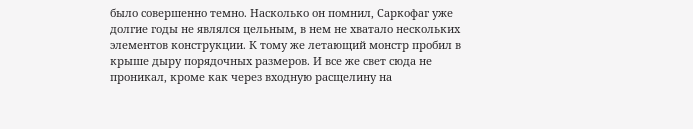было совершенно темно. Насколько он помнил, Саркофаг уже долгие годы не являлся цельным, в нем не хватало нескольких элементов конструкции. К тому же летающий монстр пробил в крыше дыру порядочных размеров. И все же свет сюда не проникал, кроме как через входную расщелину на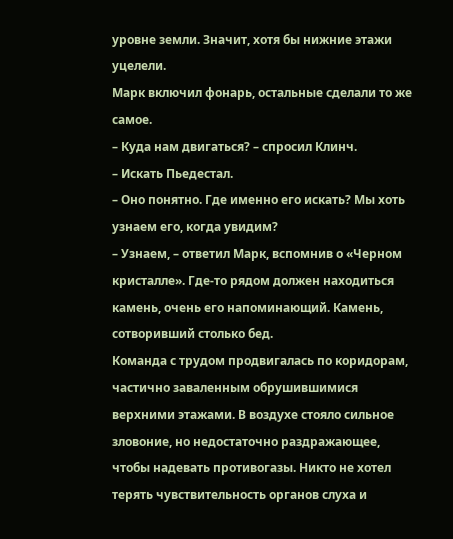уровне земли. Значит, хотя бы нижние этажи уцелели.
Марк включил фонарь, остальные сделали то же самое.
– Куда нам двигаться? – спросил Клинч.
– Искать Пьедестал.
– Оно понятно. Где именно его искать? Мы хоть узнаем его, когда увидим?
– Узнаем, – ответил Марк, вспомнив о «Черном кристалле». Где-то рядом должен находиться камень, очень его напоминающий. Камень, сотворивший столько бед.
Команда с трудом продвигалась по коридорам, частично заваленным обрушившимися верхними этажами. В воздухе стояло сильное зловоние, но недостаточно раздражающее, чтобы надевать противогазы. Никто не хотел терять чувствительность органов слуха и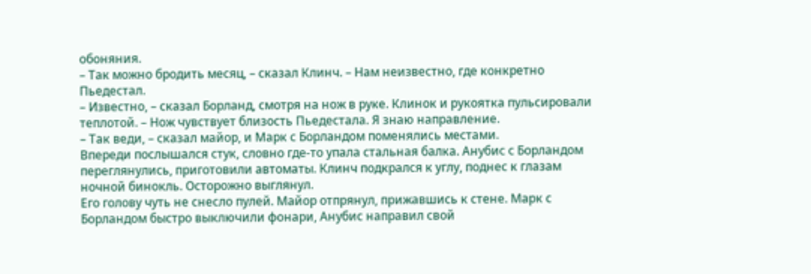обоняния.
– Так можно бродить месяц, – сказал Клинч. – Нам неизвестно, где конкретно Пьедестал.
– Известно, – сказал Борланд, смотря на нож в руке. Клинок и рукоятка пульсировали теплотой. – Нож чувствует близость Пьедестала. Я знаю направление.
– Так веди, – сказал майор, и Марк с Борландом поменялись местами.
Впереди послышался стук, словно где-то упала стальная балка. Анубис с Борландом переглянулись, приготовили автоматы. Клинч подкрался к углу, поднес к глазам ночной бинокль. Осторожно выглянул.
Его голову чуть не снесло пулей. Майор отпрянул, прижавшись к стене. Марк с Борландом быстро выключили фонари, Анубис направил свой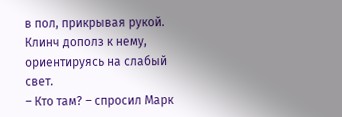в пол, прикрывая рукой. Клинч дополз к нему, ориентируясь на слабый свет.
– Кто там? – спросил Марк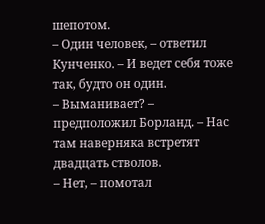шепотом.
– Один человек, – ответил Кунченко. – И ведет себя тоже так, будто он один.
– Выманивает? – предположил Борланд. – Нас там наверняка встретят двадцать стволов.
– Нет, – помотал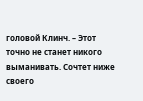головой Клинч. – Этот точно не станет никого выманивать. Сочтет ниже своего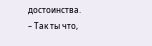достоинства.
– Так ты что,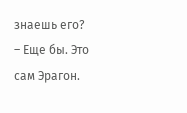знаешь его?
– Еще бы. Это сам Эрагон.